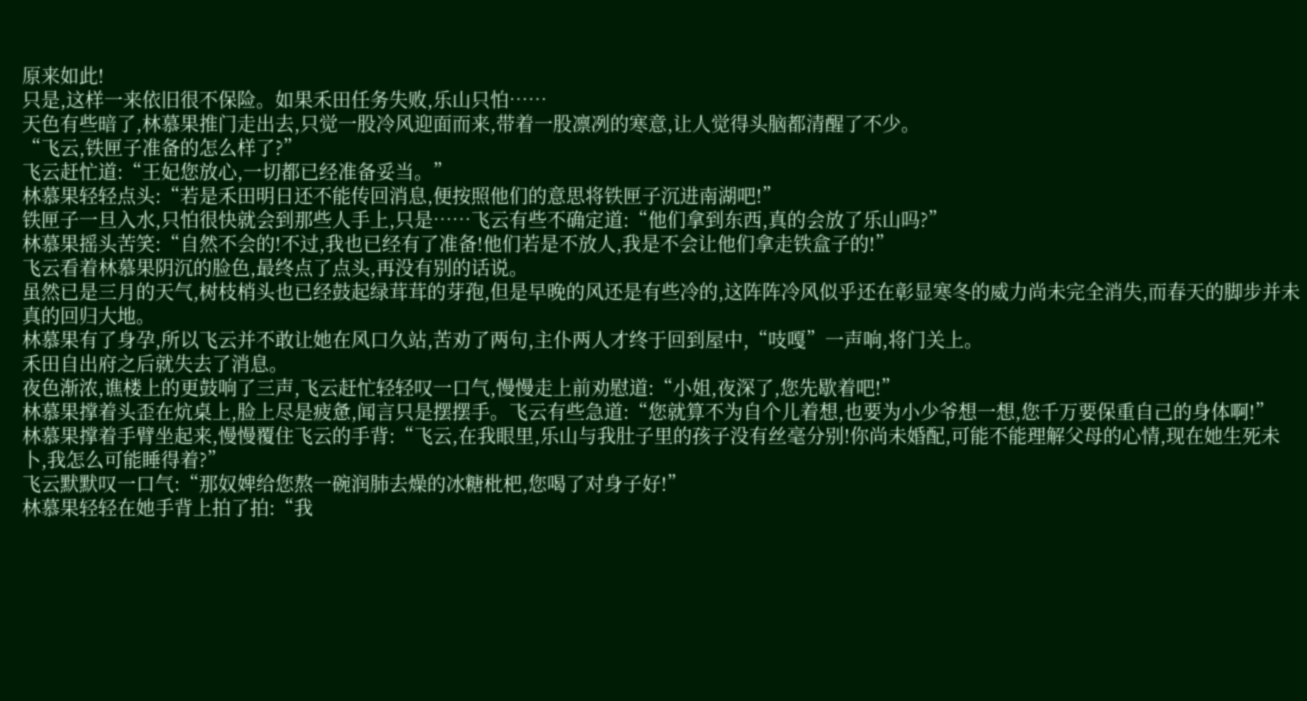原来如此!
只是,这样一来依旧很不保险。如果禾田任务失败,乐山只怕……
天色有些暗了,林慕果推门走出去,只觉一股冷风迎面而来,带着一股凛冽的寒意,让人觉得头脑都清醒了不少。
“飞云,铁匣子准备的怎么样了?”
飞云赶忙道:“王妃您放心,一切都已经准备妥当。”
林慕果轻轻点头:“若是禾田明日还不能传回消息,便按照他们的意思将铁匣子沉进南湖吧!”
铁匣子一旦入水,只怕很快就会到那些人手上,只是……飞云有些不确定道:“他们拿到东西,真的会放了乐山吗?”
林慕果摇头苦笑:“自然不会的!不过,我也已经有了准备!他们若是不放人,我是不会让他们拿走铁盒子的!”
飞云看着林慕果阴沉的脸色,最终点了点头,再没有别的话说。
虽然已是三月的天气,树枝梢头也已经鼓起绿茸茸的芽孢,但是早晚的风还是有些冷的,这阵阵冷风似乎还在彰显寒冬的威力尚未完全消失,而春天的脚步并未真的回归大地。
林慕果有了身孕,所以飞云并不敢让她在风口久站,苦劝了两句,主仆两人才终于回到屋中,“吱嘎”一声响,将门关上。
禾田自出府之后就失去了消息。
夜色渐浓,谯楼上的更鼓响了三声,飞云赶忙轻轻叹一口气,慢慢走上前劝慰道:“小姐,夜深了,您先歇着吧!”
林慕果撑着头歪在炕桌上,脸上尽是疲惫,闻言只是摆摆手。飞云有些急道:“您就算不为自个儿着想,也要为小少爷想一想,您千万要保重自己的身体啊!”
林慕果撑着手臂坐起来,慢慢覆住飞云的手背:“飞云,在我眼里,乐山与我肚子里的孩子没有丝毫分别!你尚未婚配,可能不能理解父母的心情,现在她生死未卜,我怎么可能睡得着?”
飞云默默叹一口气:“那奴婢给您熬一碗润肺去燥的冰糖枇杷,您喝了对身子好!”
林慕果轻轻在她手背上拍了拍:“我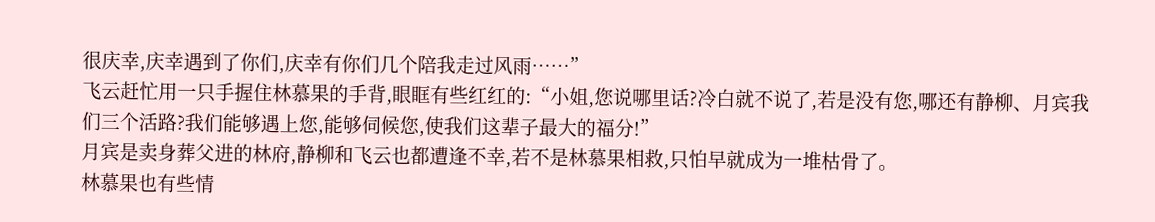很庆幸,庆幸遇到了你们,庆幸有你们几个陪我走过风雨……”
飞云赶忙用一只手握住林慕果的手背,眼眶有些红红的:“小姐,您说哪里话?冷白就不说了,若是没有您,哪还有静柳、月宾我们三个活路?我们能够遇上您,能够伺候您,使我们这辈子最大的福分!”
月宾是卖身葬父进的林府,静柳和飞云也都遭逢不幸,若不是林慕果相救,只怕早就成为一堆枯骨了。
林慕果也有些情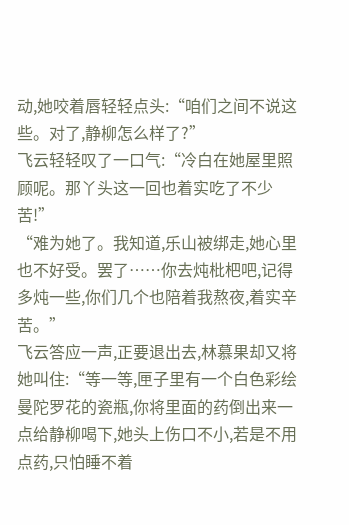动,她咬着唇轻轻点头:“咱们之间不说这些。对了,静柳怎么样了?”
飞云轻轻叹了一口气:“冷白在她屋里照顾呢。那丫头这一回也着实吃了不少苦!”
“难为她了。我知道,乐山被绑走,她心里也不好受。罢了……你去炖枇杷吧,记得多炖一些,你们几个也陪着我熬夜,着实辛苦。”
飞云答应一声,正要退出去,林慕果却又将她叫住:“等一等,匣子里有一个白色彩绘曼陀罗花的瓷瓶,你将里面的药倒出来一点给静柳喝下,她头上伤口不小,若是不用点药,只怕睡不着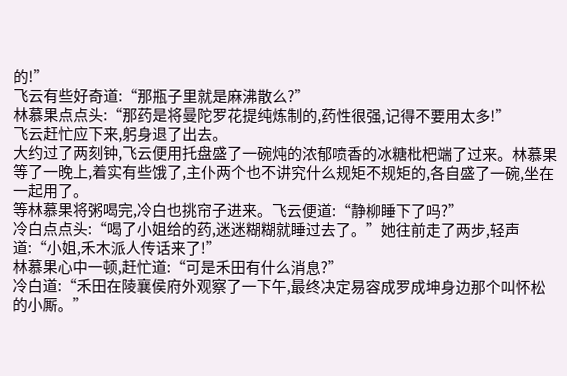的!”
飞云有些好奇道:“那瓶子里就是麻沸散么?”
林慕果点点头:“那药是将曼陀罗花提纯炼制的,药性很强,记得不要用太多!”
飞云赶忙应下来,躬身退了出去。
大约过了两刻钟,飞云便用托盘盛了一碗炖的浓郁喷香的冰糖枇杷端了过来。林慕果等了一晚上,着实有些饿了,主仆两个也不讲究什么规矩不规矩的,各自盛了一碗,坐在一起用了。
等林慕果将粥喝完,冷白也挑帘子进来。飞云便道:“静柳睡下了吗?”
冷白点点头:“喝了小姐给的药,迷迷糊糊就睡过去了。”她往前走了两步,轻声道:“小姐,禾木派人传话来了!”
林慕果心中一顿,赶忙道:“可是禾田有什么消息?”
冷白道:“禾田在陵襄侯府外观察了一下午,最终决定易容成罗成坤身边那个叫怀松的小厮。”